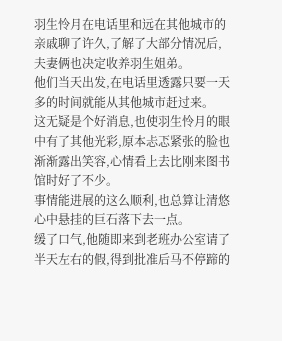羽生怜月在电话里和远在其他城市的亲戚聊了许久,了解了大部分情况后,夫妻俩也决定收养羽生姐弟。
他们当天出发,在电话里透露只要一天多的时间就能从其他城市赶过来。
这无疑是个好消息,也使羽生怜月的眼中有了其他光彩,原本忐忑紧张的脸也渐渐露出笑容,心情看上去比刚来图书馆时好了不少。
事情能进展的这么顺利,也总算让清悠心中悬挂的巨石落下去一点。
缓了口气,他随即来到老班办公室请了半天左右的假,得到批准后马不停蹄的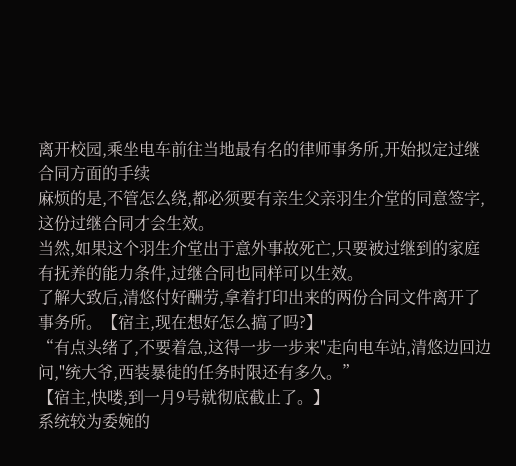离开校园,乘坐电车前往当地最有名的律师事务所,开始拟定过继合同方面的手续
麻烦的是,不管怎么绕,都必须要有亲生父亲羽生介堂的同意签字,这份过继合同才会生效。
当然,如果这个羽生介堂出于意外事故死亡,只要被过继到的家庭有抚养的能力条件,过继合同也同样可以生效。
了解大致后,清悠付好酬劳,拿着打印出来的两份合同文件离开了事务所。【宿主,现在想好怎么搞了吗?】
“有点头绪了,不要着急,这得一步一步来"走向电车站,清悠边回边问,"统大爷,西装暴徒的任务时限还有多久。”
【宿主,快喽,到一月9号就彻底截止了。】
系统较为委婉的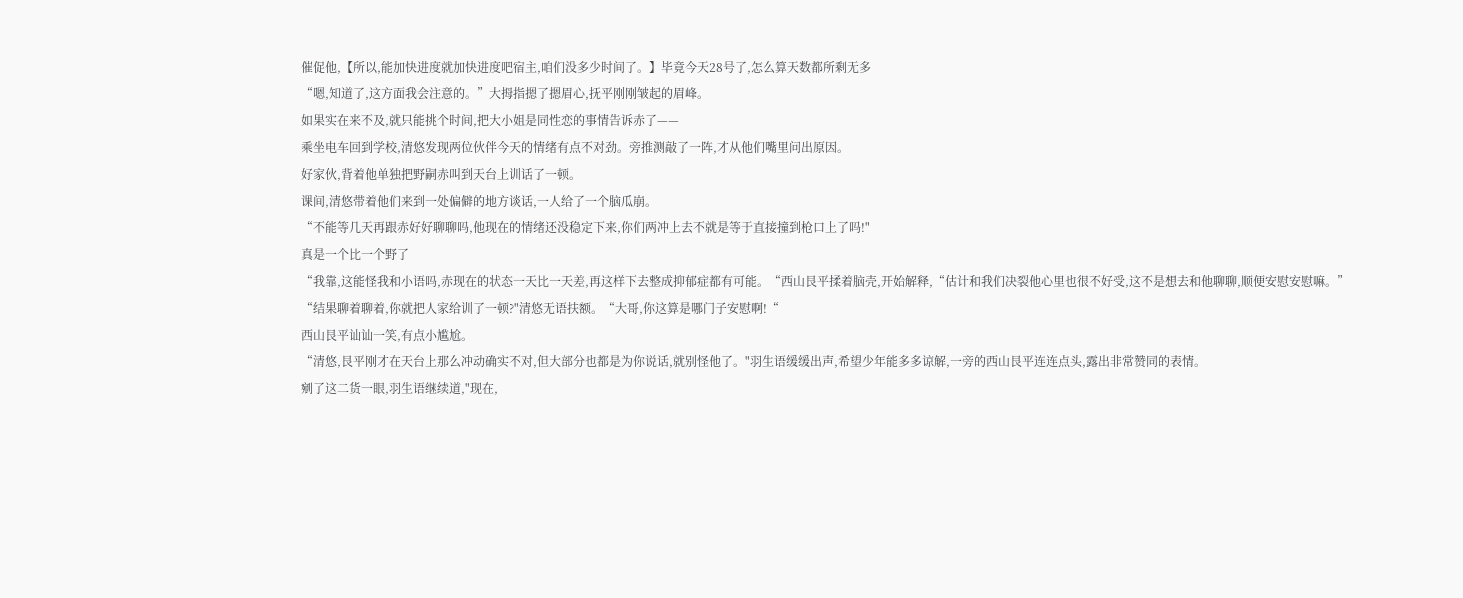催促他,【所以,能加快进度就加快进度吧宿主,咱们没多少时间了。】毕竟今天28号了,怎么算天数都所剩无多
“嗯,知道了,这方面我会注意的。”大拇指摁了摁眉心,抚平刚刚皱起的眉峰。
如果实在来不及,就只能挑个时间,把大小姐是同性恋的事情告诉赤了——
乘坐电车回到学校,清悠发现两位伙伴今天的情绪有点不对劲。旁推测敲了一阵,才从他们嘴里问出原因。
好家伙,背着他单独把野嗣赤叫到天台上训话了一顿。
课间,清悠带着他们来到一处偏僻的地方谈话,一人给了一个脑瓜崩。
“不能等几天再跟赤好好聊聊吗,他现在的情绪还没稳定下来,你们两冲上去不就是等于直接撞到枪口上了吗!"
真是一个比一个野了
“我靠,这能怪我和小语吗,赤现在的状态一天比一天差,再这样下去整成抑郁症都有可能。“西山艮平揉着脑壳,开始解释,“估计和我们决裂他心里也很不好受,这不是想去和他聊聊,顺便安慰安慰嘛。”
“结果聊着聊着,你就把人家给训了一顿?"清悠无语扶额。“大哥,你这算是哪门子安慰啊!“
西山艮平讪讪一笑,有点小尴尬。
“清悠,艮平刚才在天台上那么冲动确实不对,但大部分也都是为你说话,就别怪他了。"羽生语缓缓出声,希望少年能多多谅解,一旁的西山艮平连连点头,露出非常赞同的表情。
剜了这二货一眼,羽生语继续道,"现在,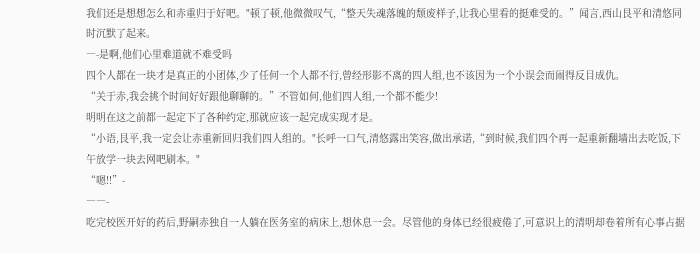我们还是想想怎么和赤重归于好吧。"顿了顿,他微微叹气,“整天失魂落魄的颓废样子,让我心里看的挺难受的。”闻言,西山艮平和清悠同时沉默了起来。
―-是啊,他们心里难道就不难受吗
四个人都在一块才是真正的小团体,少了任何一个人都不行,曾经形影不离的四人组,也不该因为一个小误会而闹得反目成仇。
“关于赤,我会挑个时间好好跟他聊聊的。”不管如何,他们四人组,一个都不能少!
明明在这之前都一起定下了各种约定,那就应该一起完成实现才是。
“小语,艮平,我一定会让赤重新回归我们四人组的。"长呼一口气,清悠露出笑容,做出承诺,“到时候,我们四个再一起重新翻墙出去吃饭,下午放学一块去网吧刷本。"
“嗯!!”-
――-
吃完校医开好的药后,野嗣赤独自一人躺在医务室的病床上,想休息一会。尽管他的身体已经很疲倦了,可意识上的清明却卷着所有心事占据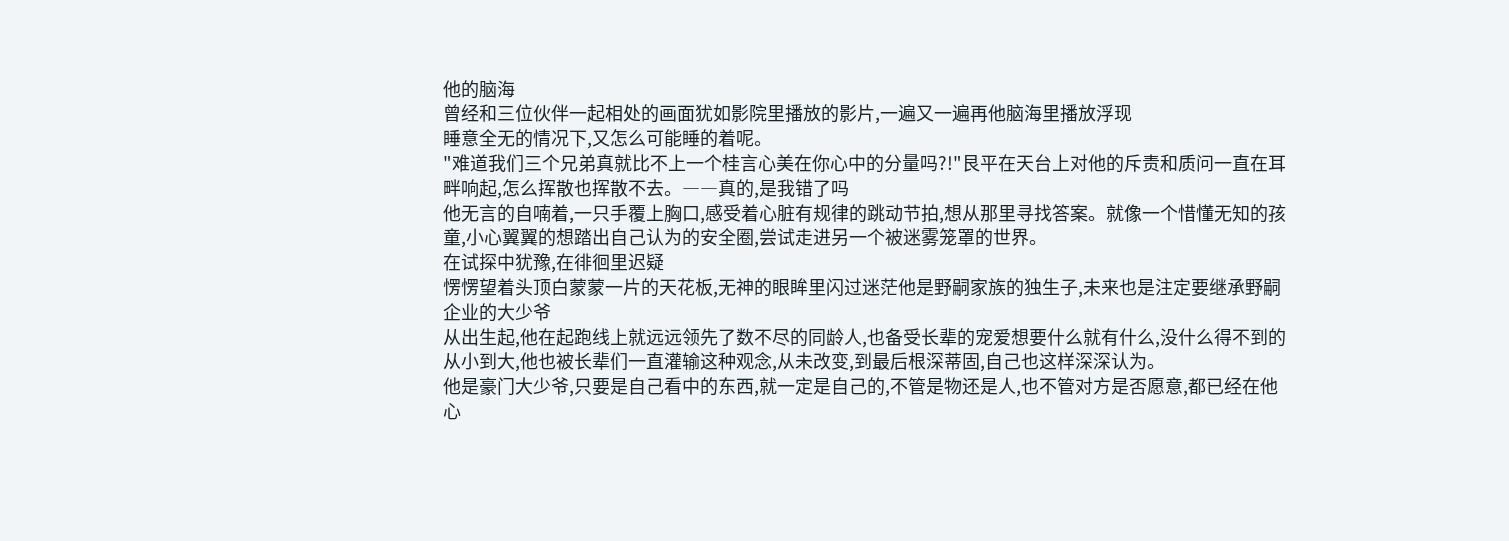他的脑海
曾经和三位伙伴一起相处的画面犹如影院里播放的影片,一遍又一遍再他脑海里播放浮现
睡意全无的情况下,又怎么可能睡的着呢。
"难道我们三个兄弟真就比不上一个桂言心美在你心中的分量吗?!"艮平在天台上对他的斥责和质问一直在耳畔响起,怎么挥散也挥散不去。――真的,是我错了吗
他无言的自喃着,一只手覆上胸口,感受着心脏有规律的跳动节拍,想从那里寻找答案。就像一个惜懂无知的孩童,小心翼翼的想踏出自己认为的安全圈,尝试走进另一个被迷雾笼罩的世界。
在试探中犹豫,在徘徊里迟疑
愣愣望着头顶白蒙蒙一片的天花板,无神的眼眸里闪过迷茫他是野嗣家族的独生子,未来也是注定要继承野嗣企业的大少爷
从出生起,他在起跑线上就远远领先了数不尽的同龄人,也备受长辈的宠爱想要什么就有什么,没什么得不到的
从小到大,他也被长辈们一直灌输这种观念,从未改变,到最后根深蒂固,自己也这样深深认为。
他是豪门大少爷,只要是自己看中的东西,就一定是自己的,不管是物还是人,也不管对方是否愿意,都已经在他心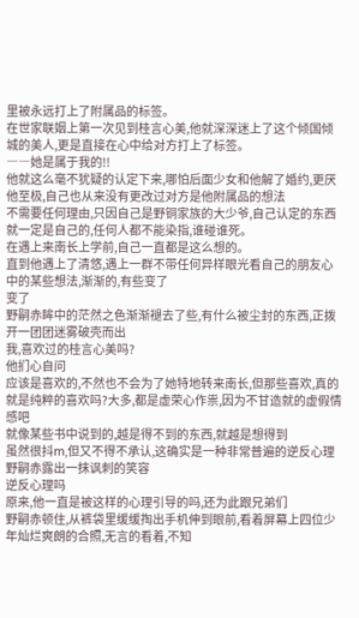里被永远打上了附属品的标签。
在世家联姻上第一次见到桂言心美,他就深深迷上了这个倾国倾城的美人,更是直接在心中给对方打上了标签。
――她是属于我的!!
他就这么毫不犹疑的认定下来,哪怕后面少女和他解了婚约,更厌他至极,自己也从来没有更改过对方是他附属品的想法
不需要任何理由,只因自己是野铜家族的大少爷,自己认定的东西就一定是自己的,任何人都不能染指,谁碰谁死。
在遇上来南长上学前,自己一直都是这么想的。
直到他遇上了清悠,遇上一群不带任何异样眼光看自己的朋友心中的某些想法,渐渐的,有些变了
变了
野嗣赤眸中的茫然之色渐渐褪去了些,有什么被尘封的东西,正拨开一团团迷雾破壳而出
我,喜欢过的桂言心美吗?
他扪心自问
应该是喜欢的,不然也不会为了她特地转来南长,但那些喜欢,真的就是纯粹的喜欢吗?大多,都是虚荣心作祟,因为不甘造就的虚假情感吧
就像某些书中说到的,越是得不到的东西,就越是想得到
虽然很抖m,但又不得不承认,这确实是一种非常普遍的逆反心理野嗣赤露出一抹讽刺的笑容
逆反心理吗
原来,他一直是被这样的心理引导的吗,还为此跟兄弟们
野嗣赤顿住,从裤袋里缓缓掏出手机伸到眼前,看着屏幕上四位少年灿烂爽朗的合照,无言的看着,不知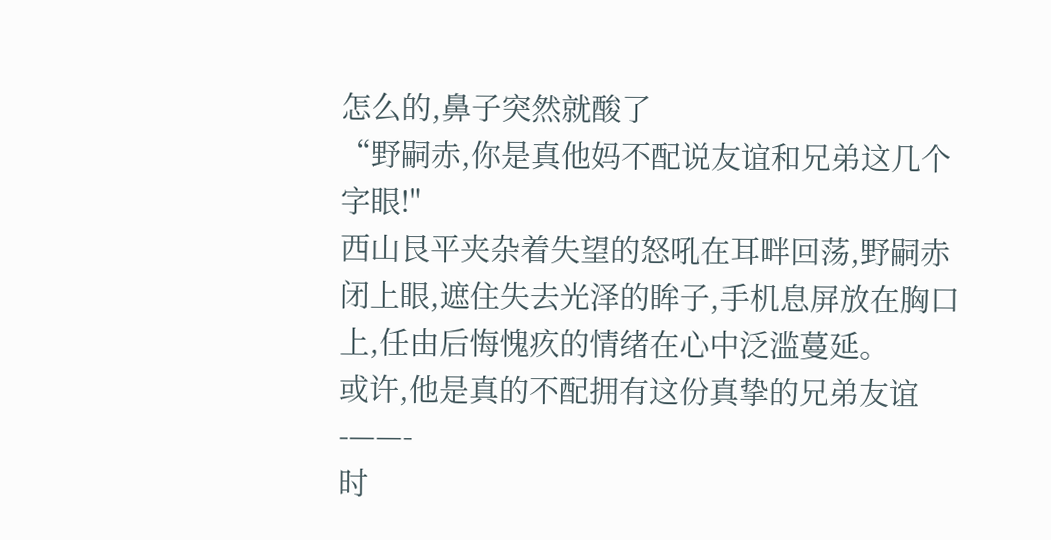怎么的,鼻子突然就酸了
“野嗣赤,你是真他妈不配说友谊和兄弟这几个字眼!"
西山艮平夹杂着失望的怒吼在耳畔回荡,野嗣赤闭上眼,遮住失去光泽的眸子,手机息屏放在胸口上,任由后悔愧疚的情绪在心中泛滥蔓延。
或许,他是真的不配拥有这份真挚的兄弟友谊-——-
时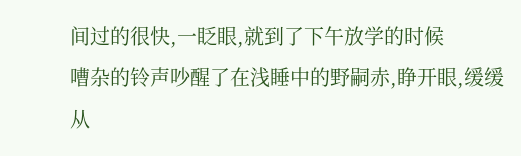间过的很快,一眨眼,就到了下午放学的时候
嘈杂的铃声吵醒了在浅睡中的野嗣赤,睁开眼,缓缓从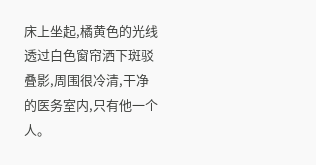床上坐起,橘黄色的光线透过白色窗帘洒下斑驳叠影,周围很冷清,干净的医务室内,只有他一个人。